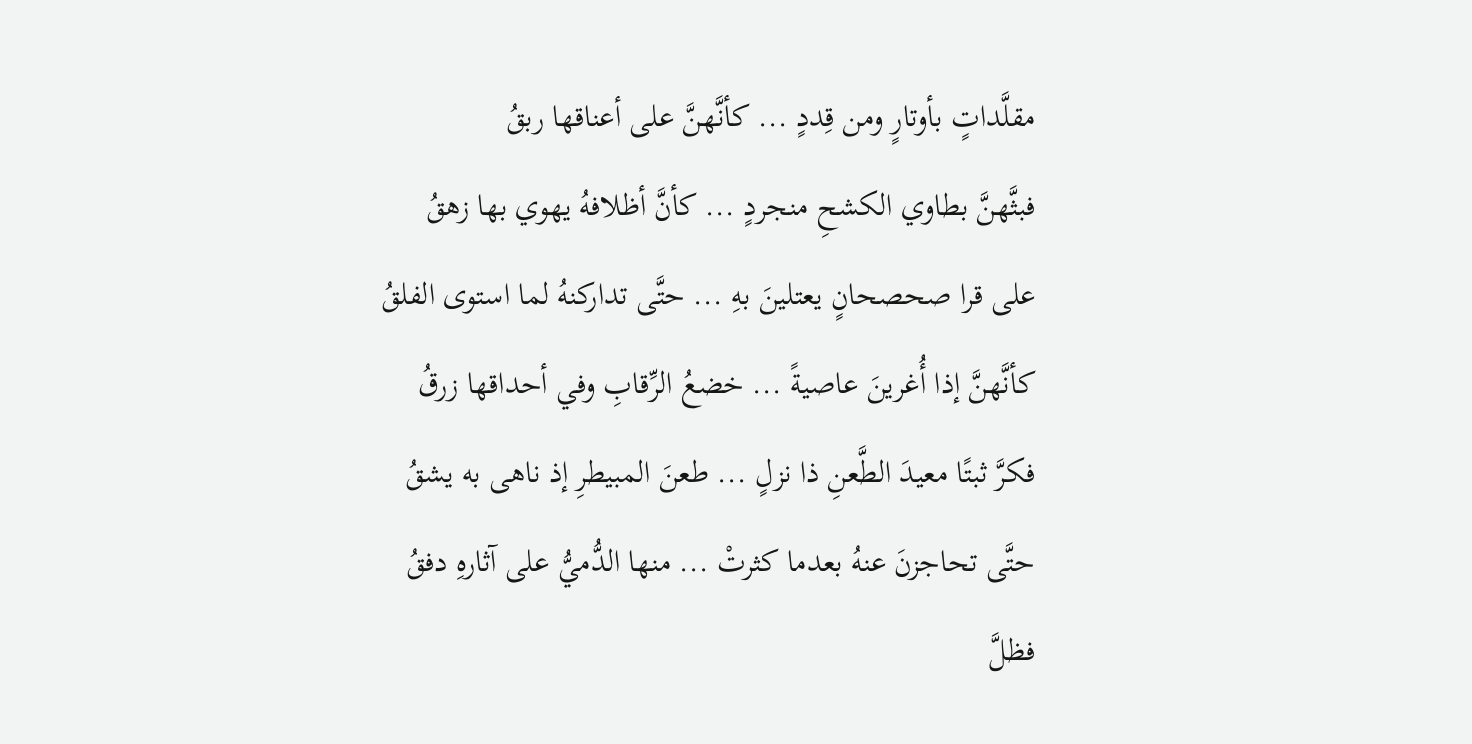مقلَّداتٍ بأوتارٍ ومن قِددٍ ... كأنَّهنَّ على أعناقها ربقُ
فبثَّهنَّ بطاوي الكشحِ منجردٍ ... كأنَّ أظلافهُ يهوي بها زهقُ
على قرا صحصحانٍ يعتلينَ بهِ ... حتَّى تداركنهُ لما استوى الفلقُ
كأنَّهنَّ إذا أُغرينَ عاصيةً ... خضعُ الرِّقابِ وفي أحداقها زرقُ
فكرَّ ثبتًا معيدَ الطَّعنِ ذا نزلٍ ... طعنَ المبيطرِ إذ ناهى به يشقُ
حتَّى تحاجزنَ عنهُ بعدما كثرتْ ... منها الدُّميُّ على آثارهِ دفقُ
فظلَّ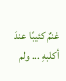غنمٌ كئيبًا عندَ أكلبهِ ... ولم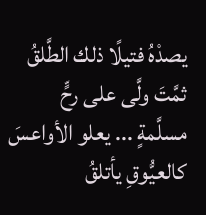يصدْهُ فتيلًا ذلك الطَّلقُ
ثمَّتَ ولَّى على رحٍّ مسلَّمةٍ ... يعلو الأواعسَ كالعيُّوقِ يأتلقُ